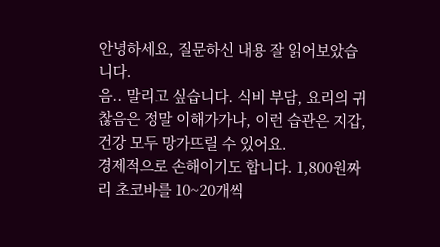안녕하세요, 질문하신 내용 잘 읽어보았습니다.
음.. 말리고 싶습니다. 식비 부담, 요리의 귀찮음은 정말 이해가가나, 이런 습관은 지갑, 건강 모두 망가뜨릴 수 있어요.
경제적으로 손해이기도 합니다. 1,800원짜리 초코바를 10~20개씩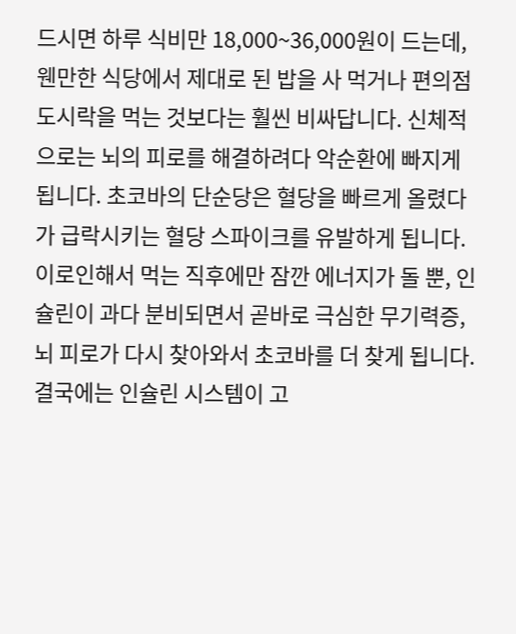드시면 하루 식비만 18,000~36,000원이 드는데, 웬만한 식당에서 제대로 된 밥을 사 먹거나 편의점 도시락을 먹는 것보다는 훨씬 비싸답니다. 신체적으로는 뇌의 피로를 해결하려다 악순환에 빠지게 됩니다. 초코바의 단순당은 혈당을 빠르게 올렸다가 급락시키는 혈당 스파이크를 유발하게 됩니다. 이로인해서 먹는 직후에만 잠깐 에너지가 돌 뿐, 인슐린이 과다 분비되면서 곧바로 극심한 무기력증, 뇌 피로가 다시 찾아와서 초코바를 더 찾게 됩니다.
결국에는 인슐린 시스템이 고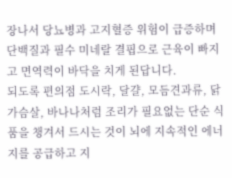장나서 당뇨병과 고지혈증 위험이 급증하며 단백질과 필수 미네랄 결핍으로 근육이 빠지고 면역력이 바닥을 치게 된답니다.
되도록 편의점 도시락, 달걀, 모듬견과류, 닭가슴살, 바나나처럼 조리가 필요없는 단순 식품을 챙겨서 드시는 것이 뇌에 지속적인 에너지를 공급하고 지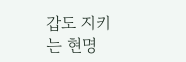갑도 지키는 현명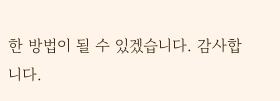한 방법이 될 수 있겠습니다. 감사합니다.